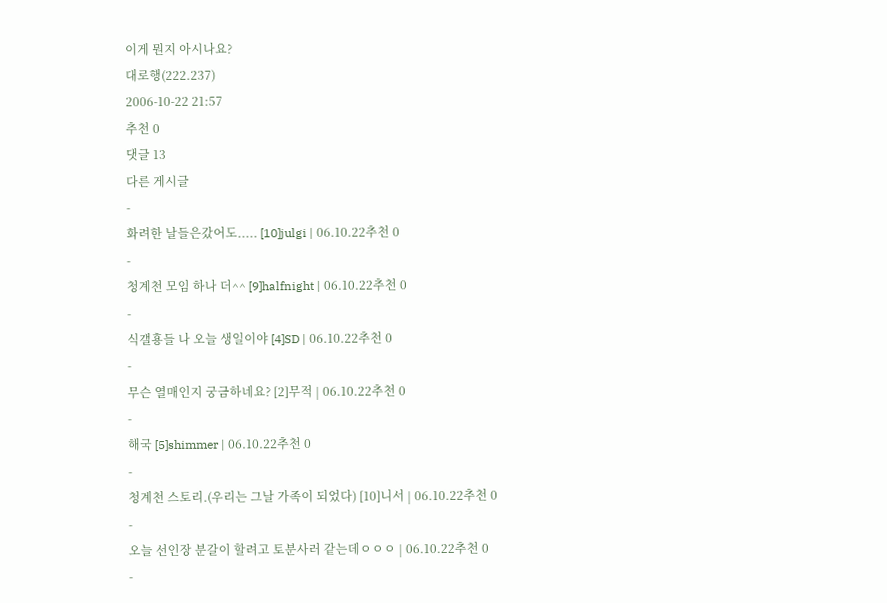이게 뭔지 아시나요?
대로행(222.237)
2006-10-22 21:57
추천 0
댓글 13
다른 게시글
-
화려한 날들은갔어도..... [10]julgi | 06.10.22추천 0
-
청계천 모임 하나 더^^ [9]halfnight | 06.10.22추천 0
-
식갤횽들 나 오늘 생일이야 [4]SD | 06.10.22추천 0
-
무슨 열매인지 궁금하네요? [2]무적 | 06.10.22추천 0
-
해국 [5]shimmer | 06.10.22추천 0
-
청계천 스토리.(우리는 그날 가족이 되었다) [10]니서 | 06.10.22추천 0
-
오늘 선인장 분갈이 할려고 토분사러 같는데ㅇㅇㅇ | 06.10.22추천 0
-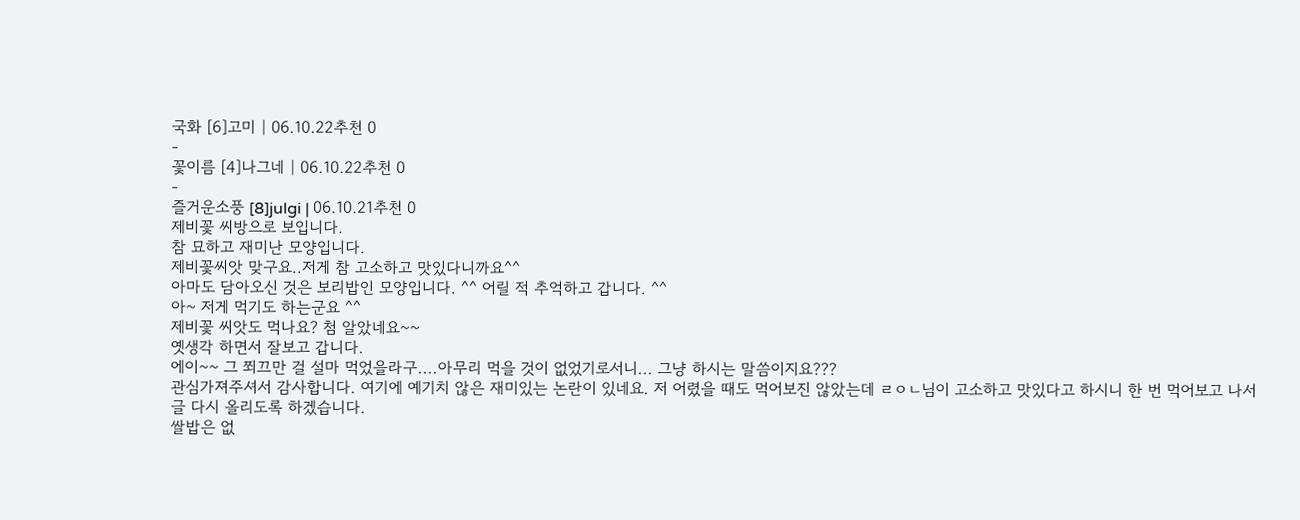국화 [6]고미 | 06.10.22추천 0
-
꽃이름 [4]나그네 | 06.10.22추천 0
-
즐거운소풍 [8]julgi | 06.10.21추천 0
제비꽃 씨방으로 보입니다.
참 묘하고 재미난 모양입니다.
제비꽃씨앗 맞구요..저게 참 고소하고 맛있다니까요^^
아마도 담아오신 것은 보리밥인 모양입니다. ^^ 어릴 적 추억하고 갑니다. ^^
아~ 저게 먹기도 하는군요 ^^
제비꽃 씨앗도 먹나요? 첨 알았네요~~
옛생각 하면서 잘보고 갑니다.
에이~~ 그 쬐끄만 걸 설마 먹었을라구....아무리 먹을 것이 없었기로서니... 그냥 하시는 말씀이지요???
관심가져주셔서 감사합니다. 여기에 예기치 않은 재미있는 논란이 있네요. 저 어렸을 때도 먹어보진 않았는데 ㄹㅇㄴ님이 고소하고 맛있다고 하시니 한 번 먹어보고 나서 글 다시 올리도록 하겠습니다.
쌀밥은 없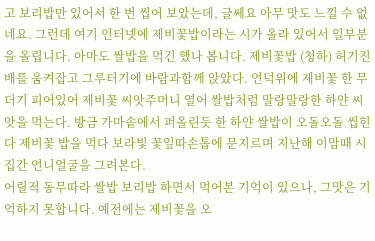고 보리밥만 있어서 한 번 씹어 보았는데, 글쎄요 아무 맛도 느낄 수 없네요. 그런데 여기 인터넷에 제비꽃밥이라는 시가 올라 있어서 일부분을 올립니다. 아마도 쌀밥을 먹긴 했나 봅니다. 제비꽃밥 (청하) 허기진 배를 움켜잡고 그루터기에 바람과함께 앉았다. 언덕위에 제비꽃 한 무더기 피어있어 제비꽃 씨앗주머니 열어 쌀밥처럼 말랑말랑한 하얀 씨앗을 먹는다. 방금 가마솥에서 퍼올린듯 한 하얀 쌀밥이 오돌오돌 씹힌다 제비꽃 밥을 먹다 보라빛 꽃잎따손톱에 문지르며 지난해 이맘때 시집간 언니얼굴을 그려본다.
어릴적 동무따라 쌀밥 보리밥 하면서 먹어본 기억이 있으나, 그맛은 기억하지 못합니다. 예전에는 제비꽃을 오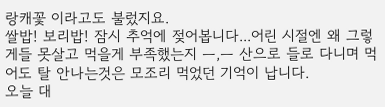랑캐꽃 이라고도 불렀지요.
쌀밥! 보리밥! 잠시 추억에 젖어봅니다...어린 시절엔 왜 그렇게들 못살고 먹을게 부족했는지 ㅡ,ㅡ 산으로 들로 다니며 먹어도 탈 안나는것은 모조리 먹었던 기억이 납니다.
오늘 대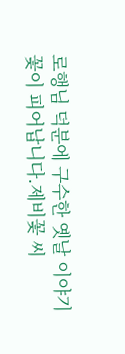로행님 덕분에 구수한 옛날 이야기꽃이 피어납니다.제비꽃 씨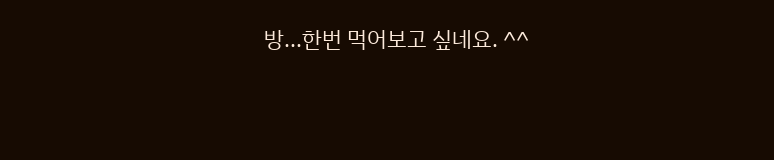방...한번 먹어보고 싶네요. ^^